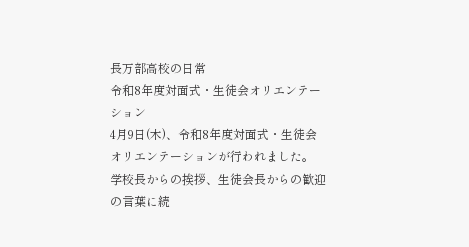長万部高校の日常
令和8年度対面式・生徒会オリエンテーション
4月9日(木)、令和8年度対面式・生徒会オリエンテーションが行われました。
学校長からの挨拶、生徒会長からの歓迎の言葉に続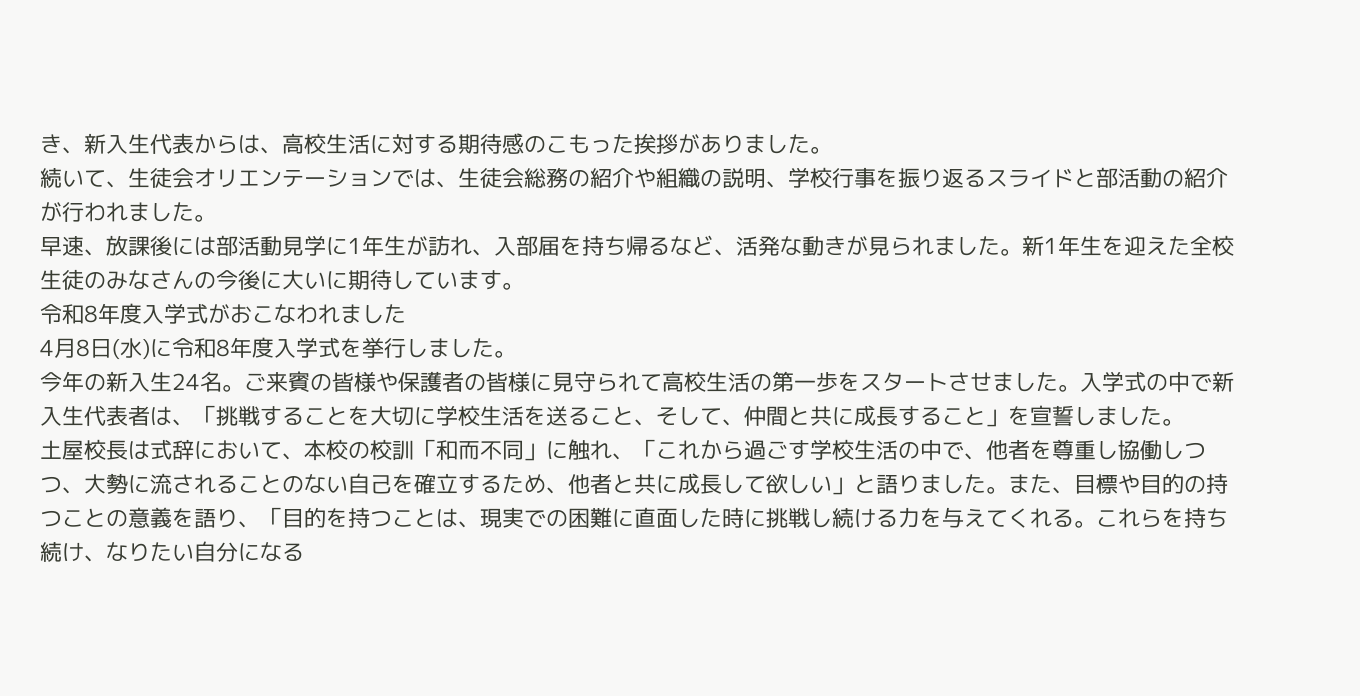き、新入生代表からは、高校生活に対する期待感のこもった挨拶がありました。
続いて、生徒会オリエンテーションでは、生徒会総務の紹介や組織の説明、学校行事を振り返るスライドと部活動の紹介が行われました。
早速、放課後には部活動見学に1年生が訪れ、入部届を持ち帰るなど、活発な動きが見られました。新1年生を迎えた全校生徒のみなさんの今後に大いに期待しています。
令和8年度入学式がおこなわれました
4月8日(水)に令和8年度入学式を挙行しました。
今年の新入生24名。ご来賓の皆様や保護者の皆様に見守られて高校生活の第一歩をスタートさせました。入学式の中で新入生代表者は、「挑戦することを大切に学校生活を送ること、そして、仲間と共に成長すること」を宣誓しました。
土屋校長は式辞において、本校の校訓「和而不同」に触れ、「これから過ごす学校生活の中で、他者を尊重し協働しつつ、大勢に流されることのない自己を確立するため、他者と共に成長して欲しい」と語りました。また、目標や目的の持つことの意義を語り、「目的を持つことは、現実での困難に直面した時に挑戦し続ける力を与えてくれる。これらを持ち続け、なりたい自分になる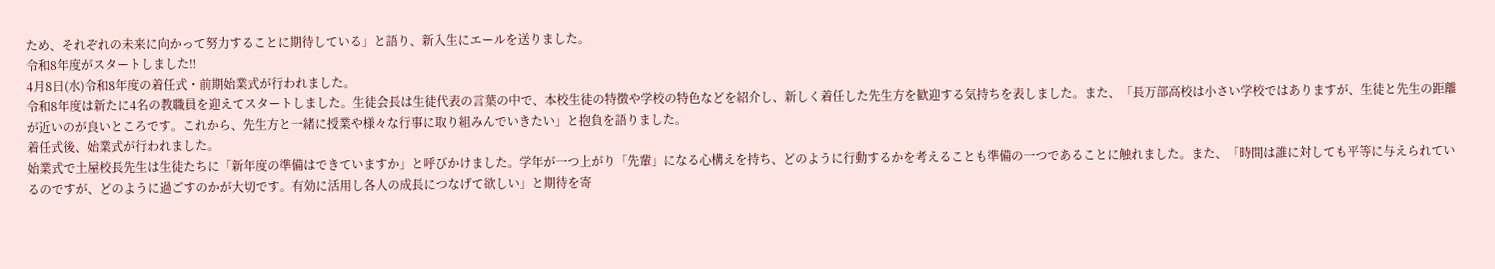ため、それぞれの未来に向かって努力することに期待している」と語り、新入生にエールを送りました。
令和8年度がスタートしました‼
4月8日(水)令和8年度の着任式・前期始業式が行われました。
令和8年度は新たに4名の教職員を迎えてスタートしました。生徒会長は生徒代表の言葉の中で、本校生徒の特徴や学校の特色などを紹介し、新しく着任した先生方を歓迎する気持ちを表しました。また、「長万部高校は小さい学校ではありますが、生徒と先生の距離が近いのが良いところです。これから、先生方と一緒に授業や様々な行事に取り組みんでいきたい」と抱負を語りました。
着任式後、始業式が行われました。
始業式で土屋校長先生は生徒たちに「新年度の準備はできていますか」と呼びかけました。学年が一つ上がり「先輩」になる心構えを持ち、どのように行動するかを考えることも準備の一つであることに触れました。また、「時間は誰に対しても平等に与えられているのですが、どのように過ごすのかが大切です。有効に活用し各人の成長につなげて欲しい」と期待を寄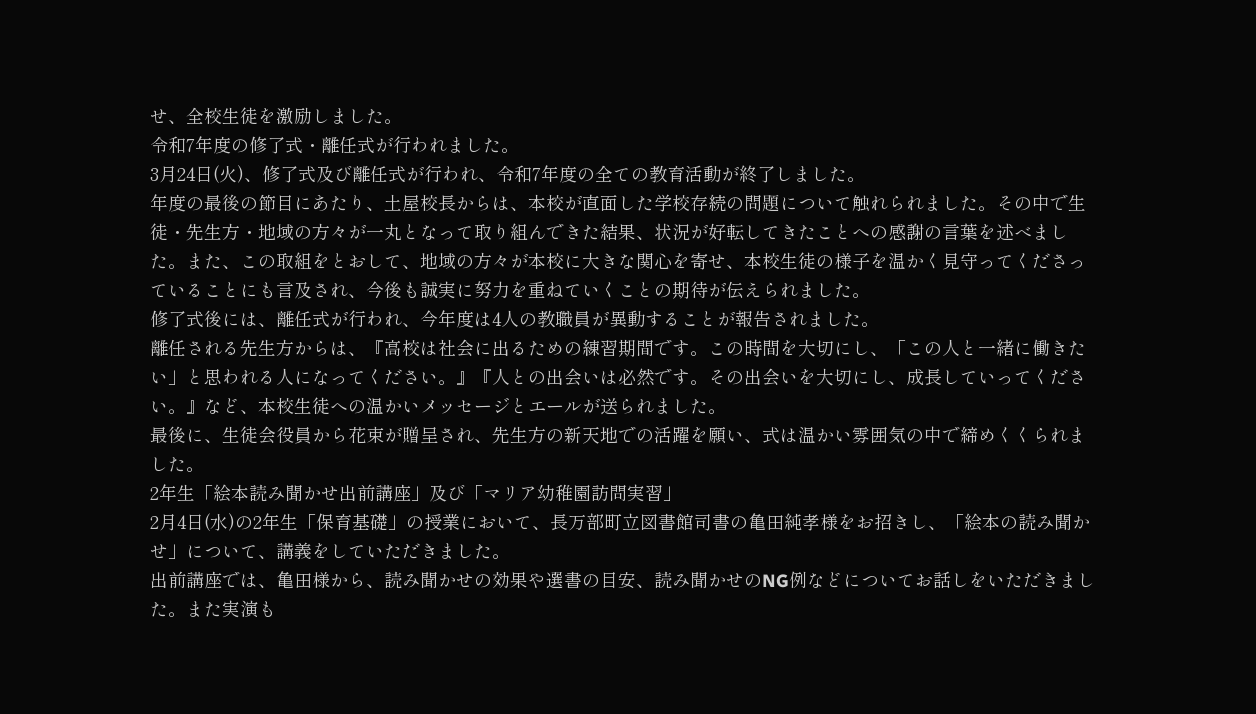せ、全校生徒を激励しました。
令和7年度の修了式・離任式が行われました。
3月24日(火)、修了式及び離任式が行われ、令和7年度の全ての教育活動が終了しました。
年度の最後の節目にあたり、土屋校長からは、本校が直面した学校存続の問題について触れられました。その中で生徒・先生方・地域の方々が一丸となって取り組んできた結果、状況が好転してきたことへの感謝の言葉を述べました。また、この取組をとおして、地域の方々が本校に大きな関心を寄せ、本校生徒の様子を温かく見守ってくださっていることにも言及され、今後も誠実に努力を重ねていくことの期待が伝えられました。
修了式後には、離任式が行われ、今年度は4人の教職員が異動することが報告されました。
離任される先生方からは、『高校は社会に出るための練習期間です。この時間を大切にし、「この人と一緒に働きたい」と思われる人になってください。』『人との出会いは必然です。その出会いを大切にし、成長していってください。』など、本校生徒への温かいメッセージとエールが送られました。
最後に、生徒会役員から花束が贈呈され、先生方の新天地での活躍を願い、式は温かい雰囲気の中で締めくくられました。
2年生「絵本読み聞かせ出前講座」及び「マリア幼稚園訪問実習」
2月4日(水)の2年生「保育基礎」の授業において、長万部町立図書館司書の亀田純孝様をお招きし、「絵本の読み聞かせ」について、講義をしていただきました。
出前講座では、亀田様から、読み聞かせの効果や選書の目安、読み聞かせのNG例などについてお話しをいただきました。また実演も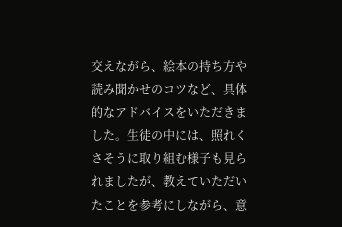交えながら、絵本の持ち方や読み聞かせのコツなど、具体的なアドバイスをいただきました。生徒の中には、照れくさそうに取り組む様子も見られましたが、教えていただいたことを参考にしながら、意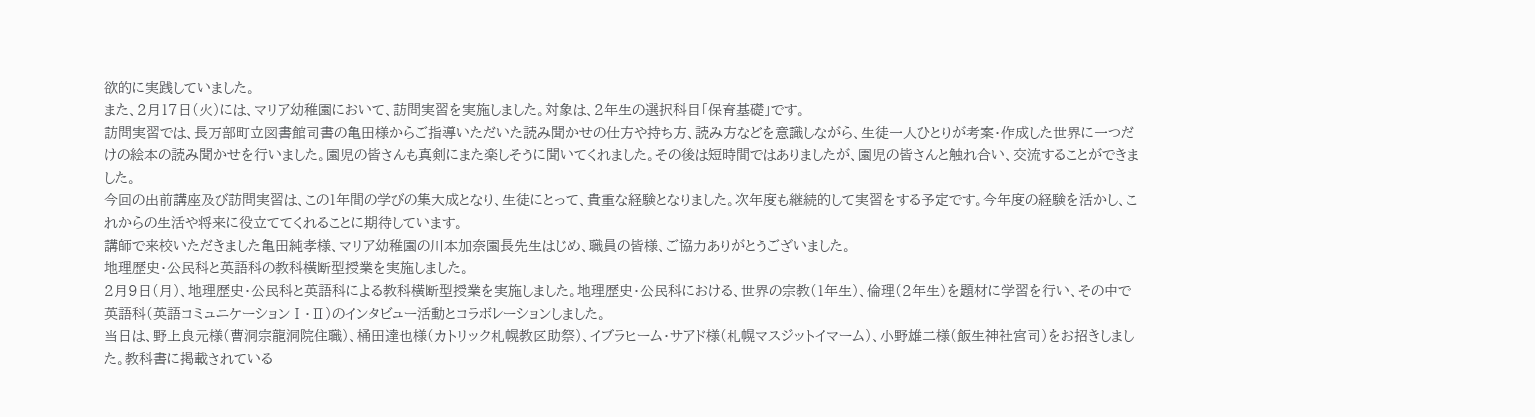欲的に実践していました。
また、2月17日(火)には、マリア幼稚園において、訪問実習を実施しました。対象は、2年生の選択科目「保育基礎」です。
訪問実習では、長万部町立図書館司書の亀田様からご指導いただいた読み聞かせの仕方や持ち方、読み方などを意識しながら、生徒一人ひとりが考案・作成した世界に一つだけの絵本の読み聞かせを行いました。園児の皆さんも真剣にまた楽しそうに聞いてくれました。その後は短時間ではありましたが、園児の皆さんと触れ合い、交流することができました。
今回の出前講座及び訪問実習は、この1年間の学びの集大成となり、生徒にとって、貴重な経験となりました。次年度も継続的して実習をする予定です。今年度の経験を活かし、これからの生活や将来に役立ててくれることに期待しています。
講師で来校いただきました亀田純孝様、マリア幼稚園の川本加奈園長先生はじめ、職員の皆様、ご協力ありがとうございました。
地理歴史・公民科と英語科の教科横断型授業を実施しました。
2月9日(月)、地理歴史・公民科と英語科による教科横断型授業を実施しました。地理歴史・公民科における、世界の宗教(1年生)、倫理(2年生)を題材に学習を行い、その中で英語科(英語コミュニケーションⅠ・Ⅱ)のインタビュー活動とコラボレーションしました。
当日は、野上良元様(曹洞宗龍洞院住職)、桶田達也様(カトリック札幌教区助祭)、イブラヒーム・サアド様(札幌マスジットイマーム)、小野雄二様(飯生神社宮司)をお招きしました。教科書に掲載されている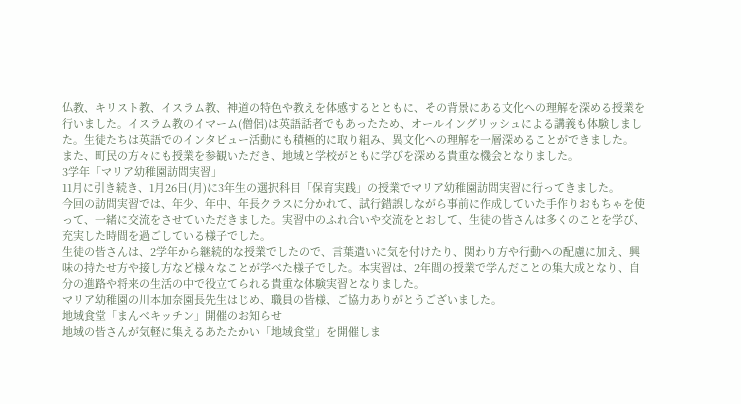仏教、キリスト教、イスラム教、神道の特色や教えを体感するとともに、その背景にある文化への理解を深める授業を行いました。イスラム教のイマーム(僧侶)は英語話者でもあったため、オールイングリッシュによる講義も体験しました。生徒たちは英語でのインタビュー活動にも積極的に取り組み、異文化への理解を一層深めることができました。
また、町民の方々にも授業を参観いただき、地域と学校がともに学びを深める貴重な機会となりました。
3学年「マリア幼稚園訪問実習」
11月に引き続き、1月26日(月)に3年生の選択科目「保育実践」の授業でマリア幼稚園訪問実習に行ってきました。
今回の訪問実習では、年少、年中、年長クラスに分かれて、試行錯誤しながら事前に作成していた手作りおもちゃを使って、一緒に交流をさせていただきました。実習中のふれ合いや交流をとおして、生徒の皆さんは多くのことを学び、充実した時間を過ごしている様子でした。
生徒の皆さんは、2学年から継続的な授業でしたので、言葉遣いに気を付けたり、関わり方や行動への配慮に加え、興味の持たせ方や接し方など様々なことが学べた様子でした。本実習は、2年間の授業で学んだことの集大成となり、自分の進路や将来の生活の中で役立てられる貴重な体験実習となりました。
マリア幼稚園の川本加奈園長先生はじめ、職員の皆様、ご協力ありがとうございました。
地域食堂「まんべキッチン」開催のお知らせ
地域の皆さんが気軽に集えるあたたかい「地域食堂」を開催しま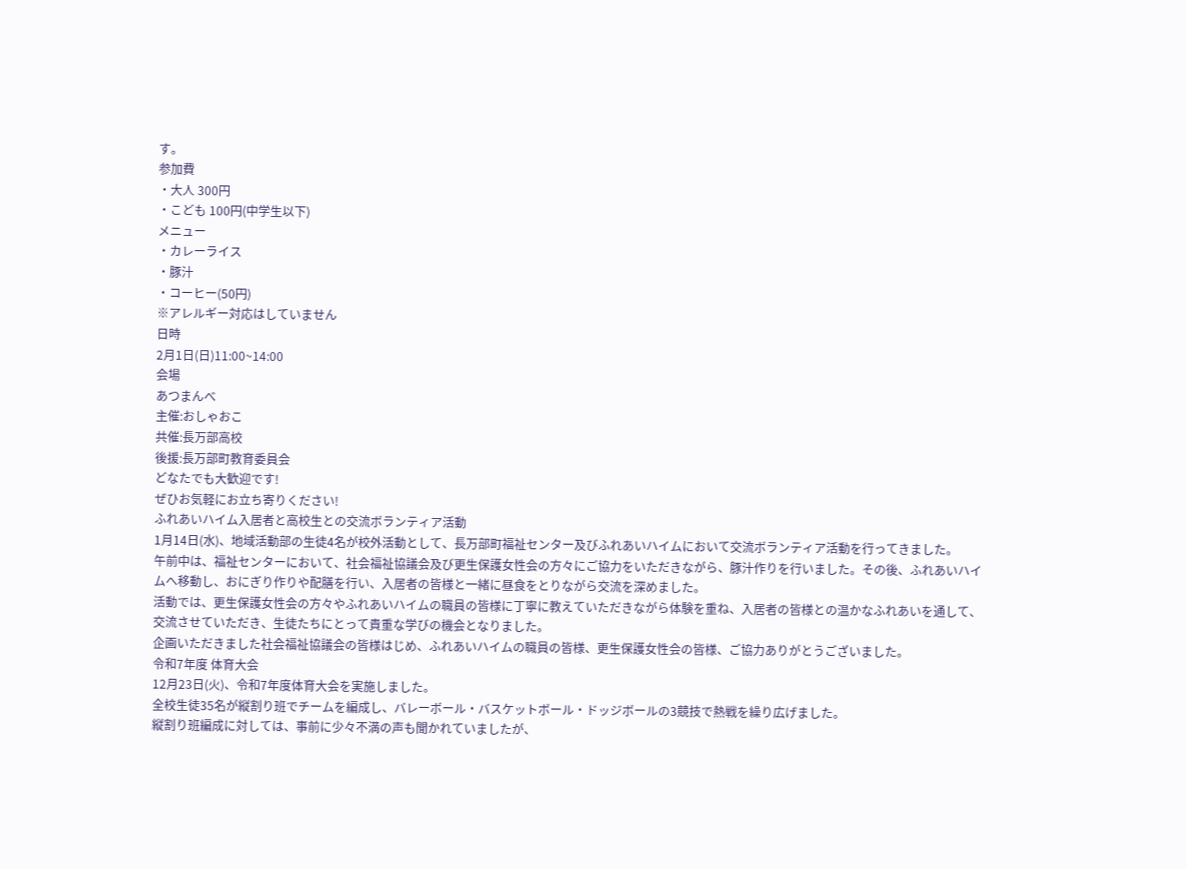す。
参加費
・大人 300円
・こども 100円(中学生以下)
メニュー
・カレーライス
・豚汁
・コーヒー(50円)
※アレルギー対応はしていません
日時
2月1日(日)11:00~14:00
会場
あつまんべ
主催:おしゃおこ
共催:長万部高校
後援:長万部町教育委員会
どなたでも大歓迎です!
ぜひお気軽にお立ち寄りください!
ふれあいハイム入居者と高校生との交流ボランティア活動
1月14日(水)、地域活動部の生徒4名が校外活動として、長万部町福祉センター及びふれあいハイムにおいて交流ボランティア活動を行ってきました。
午前中は、福祉センターにおいて、社会福祉協議会及び更生保護女性会の方々にご協力をいただきながら、豚汁作りを行いました。その後、ふれあいハイムへ移動し、おにぎり作りや配膳を行い、入居者の皆様と一緒に昼食をとりながら交流を深めました。
活動では、更生保護女性会の方々やふれあいハイムの職員の皆様に丁寧に教えていただきながら体験を重ね、入居者の皆様との温かなふれあいを通して、交流させていただき、生徒たちにとって貴重な学びの機会となりました。
企画いただきました社会福祉協議会の皆様はじめ、ふれあいハイムの職員の皆様、更生保護女性会の皆様、ご協力ありがとうございました。
令和7年度 体育大会
12月23日(火)、令和7年度体育大会を実施しました。
全校生徒35名が縦割り班でチームを編成し、バレーボール・バスケットボール・ドッジボールの3競技で熱戦を繰り広げました。
縦割り班編成に対しては、事前に少々不満の声も聞かれていましたが、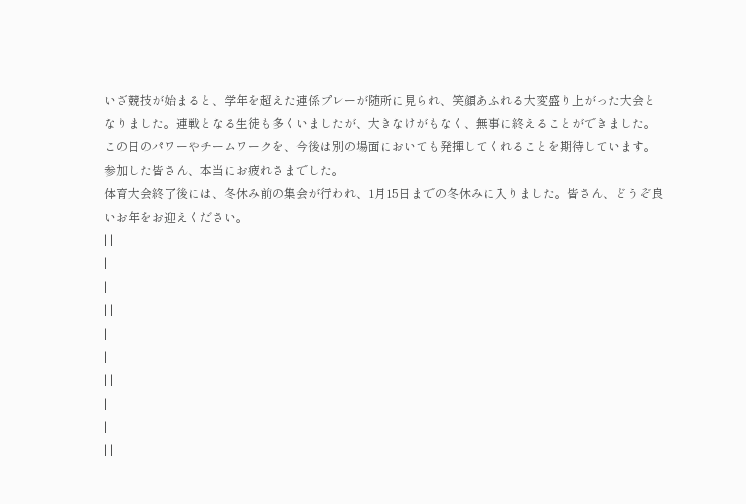いざ競技が始まると、学年を超えた連係プレーが随所に見られ、笑顔あふれる大変盛り上がった大会となりました。連戦となる生徒も多くいましたが、大きなけがもなく、無事に終えることができました。
この日のパワーやチームワークを、今後は別の場面においても発揮してくれることを期待しています。参加した皆さん、本当にお疲れさまでした。
体育大会終了後には、冬休み前の集会が行われ、1月15日までの冬休みに入りました。皆さん、どうぞ良いお年をお迎えください。
| |
|
|
| |
|
|
| |
|
|
| |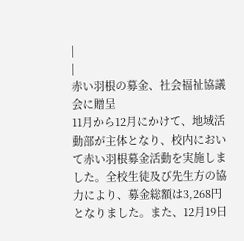|
|
赤い羽根の募金、社会福祉協議会に贈呈
11月から12月にかけて、地域活動部が主体となり、校内において赤い羽根募金活動を実施しました。全校生徒及び先生方の協力により、募金総額は3,268円となりました。また、12月19日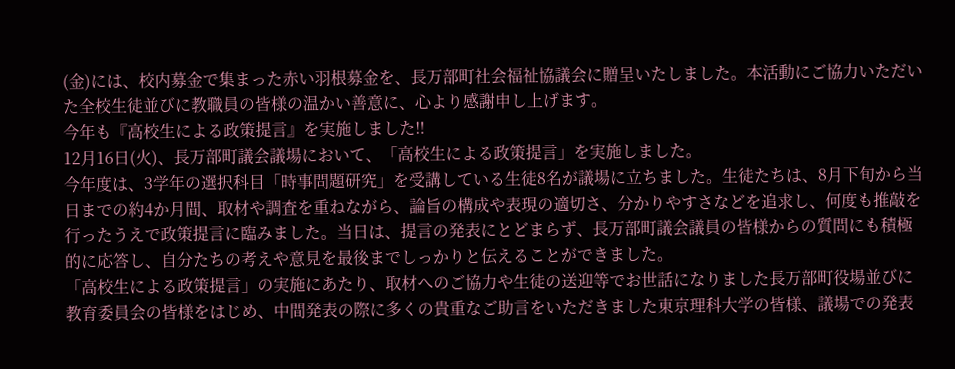(金)には、校内募金で集まった赤い羽根募金を、長万部町社会福祉協議会に贈呈いたしました。本活動にご協力いただいた全校生徒並びに教職員の皆様の温かい善意に、心より感謝申し上げます。
今年も『高校生による政策提言』を実施しました‼
12月16日(火)、長万部町議会議場において、「高校生による政策提言」を実施しました。
今年度は、3学年の選択科目「時事問題研究」を受講している生徒8名が議場に立ちました。生徒たちは、8月下旬から当日までの約4か月間、取材や調査を重ねながら、論旨の構成や表現の適切さ、分かりやすさなどを追求し、何度も推敲を行ったうえで政策提言に臨みました。当日は、提言の発表にとどまらず、長万部町議会議員の皆様からの質問にも積極的に応答し、自分たちの考えや意見を最後までしっかりと伝えることができました。
「高校生による政策提言」の実施にあたり、取材へのご協力や生徒の送迎等でお世話になりました長万部町役場並びに教育委員会の皆様をはじめ、中間発表の際に多くの貴重なご助言をいただきました東京理科大学の皆様、議場での発表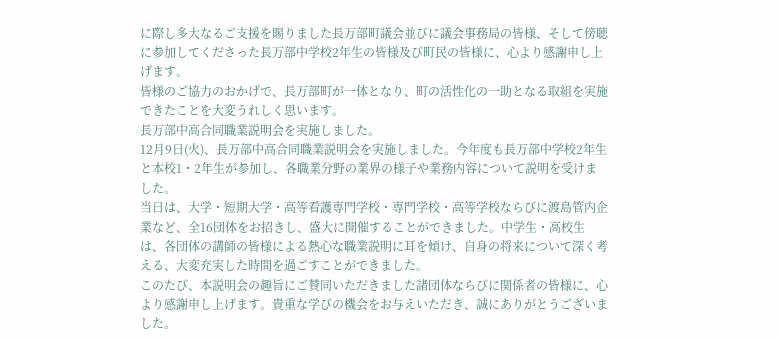に際し多大なるご支援を賜りました長万部町議会並びに議会事務局の皆様、そして傍聴に参加してくださった長万部中学校2年生の皆様及び町民の皆様に、心より感謝申し上げます。
皆様のご協力のおかげで、長万部町が一体となり、町の活性化の一助となる取組を実施できたことを大変うれしく思います。
長万部中高合同職業説明会を実施しました。
12月9日(火)、長万部中高合同職業説明会を実施しました。今年度も長万部中学校2年生と本校1・2年生が参加し、各職業分野の業界の様子や業務内容について説明を受けました。
当日は、大学・短期大学・高等看護専門学校・専門学校・高等学校ならびに渡島管内企業など、全16団体をお招きし、盛大に開催することができました。中学生・高校生は、各団体の講師の皆様による熱心な職業説明に耳を傾け、自身の将来について深く考える、大変充実した時間を過ごすことができました。
このたび、本説明会の趣旨にご賛同いただきました諸団体ならびに関係者の皆様に、心より感謝申し上げます。貴重な学びの機会をお与えいただき、誠にありがとうございました。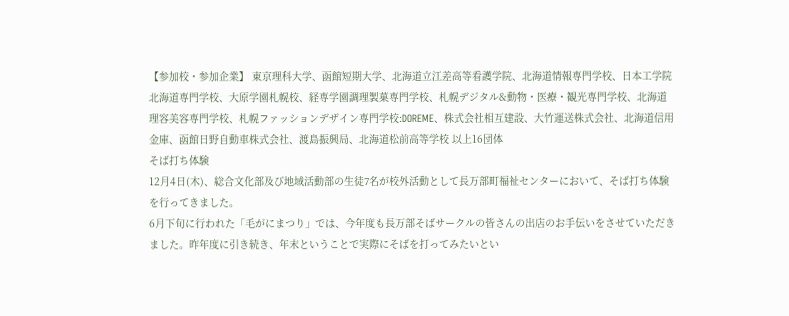【参加校・参加企業】 東京理科大学、函館短期大学、北海道立江差高等看護学院、北海道情報専門学校、日本工学院北海道専門学校、大原学園札幌校、経専学園調理製菓専門学校、札幌デジタル&動物・医療・観光専門学校、北海道理容美容専門学校、札幌ファッションデザイン専門学校:DOREME、株式会社相互建設、大竹運送株式会社、北海道信用金庫、函館日野自動車株式会社、渡島振興局、北海道松前高等学校 以上16団体
そば打ち体験
12月4日(木)、総合文化部及び地域活動部の生徒7名が校外活動として長万部町福祉センターにおいて、そば打ち体験を行ってきました。
6月下旬に行われた「毛がにまつり」では、今年度も長万部そばサークルの皆さんの出店のお手伝いをさせていただきました。昨年度に引き続き、年末ということで実際にそばを打ってみたいとい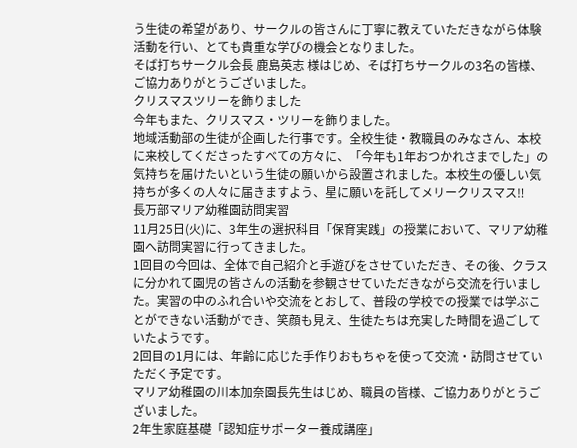う生徒の希望があり、サークルの皆さんに丁寧に教えていただきながら体験活動を行い、とても貴重な学びの機会となりました。
そば打ちサークル会長 鹿島英志 様はじめ、そば打ちサークルの3名の皆様、ご協力ありがとうございました。
クリスマスツリーを飾りました
今年もまた、クリスマス・ツリーを飾りました。
地域活動部の生徒が企画した行事です。全校生徒・教職員のみなさん、本校に来校してくださったすべての方々に、「今年も1年おつかれさまでした」の気持ちを届けたいという生徒の願いから設置されました。本校生の優しい気持ちが多くの人々に届きますよう、星に願いを託してメリークリスマス‼
長万部マリア幼稚園訪問実習
11月25日(火)に、3年生の選択科目「保育実践」の授業において、マリア幼稚園へ訪問実習に行ってきました。
1回目の今回は、全体で自己紹介と手遊びをさせていただき、その後、クラスに分かれて園児の皆さんの活動を参観させていただきながら交流を行いました。実習の中のふれ合いや交流をとおして、普段の学校での授業では学ぶことができない活動ができ、笑顔も見え、生徒たちは充実した時間を過ごしていたようです。
2回目の1月には、年齢に応じた手作りおもちゃを使って交流・訪問させていただく予定です。
マリア幼稚園の川本加奈園長先生はじめ、職員の皆様、ご協力ありがとうございました。
2年生家庭基礎「認知症サポーター養成講座」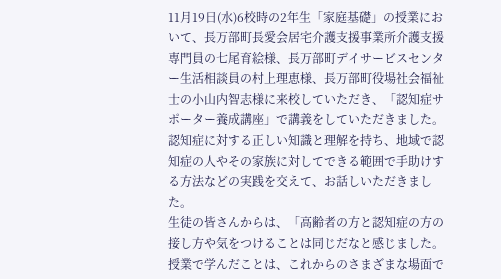11月19日(水)6校時の2年生「家庭基礎」の授業において、長万部町長愛会居宅介護支援事業所介護支援専門員の七尾育絵様、長万部町デイサービスセンター生活相談員の村上理恵様、長万部町役場社会福祉士の小山内智志様に来校していただき、「認知症サポーター養成講座」で講義をしていただきました。
認知症に対する正しい知識と理解を持ち、地域で認知症の人やその家族に対してできる範囲で手助けする方法などの実践を交えて、お話しいただきました。
生徒の皆さんからは、「高齢者の方と認知症の方の接し方や気をつけることは同じだなと感じました。授業で学んだことは、これからのさまざまな場面で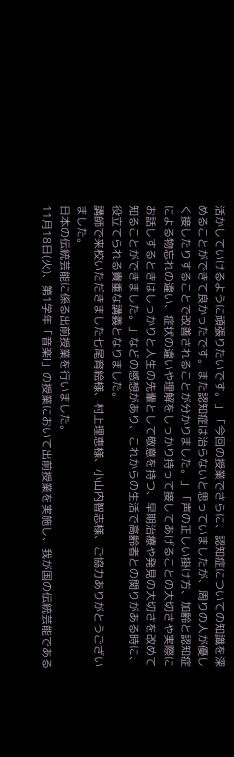活かしていけるように頑張りたいです。」「今回の授業でさらに、認知症についての知識を深めることができて良かったです。また認知症は治らないと思っていましたが、周りの人が優しく接したりすることで改善されることが分かりました。」「声の正しい掛け方、加齢と認知症による物忘れの違い、症状の違いや理解をしっかり持って接してあげることの大切さや実際にお話しするときはしっかりと人生の先輩として敬意を持つ、早期治療や発見の大切さを改めて知ることができました。」などの感想があり、これからの生活で高齢者との関りがある時に、役立てられる貴重な講義となりました。
講師で来校いただきました七尾育絵様、村上理恵様、小山内智志様、ご協力ありがとうございました。
日本の伝統芸能に係る出前授業を行いました。
11月18日(火)、第1学年「音楽Ⅰ」の授業において出前授業を実施し、我が国の伝統芸能である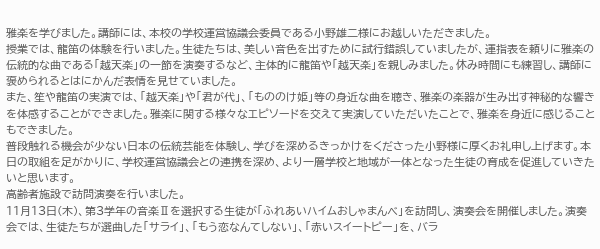雅楽を学びました。講師には、本校の学校運営協議会委員である小野雄二様にお越しいただきました。
授業では、龍笛の体験を行いました。生徒たちは、美しい音色を出すために試行錯誤していましたが、運指表を頼りに雅楽の伝統的な曲である「越天楽」の一節を演奏するなど、主体的に龍笛や「越天楽」を親しみました。休み時間にも練習し、講師に褒められるとはにかんだ表情を見せていました。
また、笙や龍笛の実演では、「越天楽」や「君が代」、「もののけ姫」等の身近な曲を聴き、雅楽の楽器が生み出す神秘的な響きを体感することができました。雅楽に関する様々なエピソードを交えて実演していただいたことで、雅楽を身近に感じることもできました。
普段触れる機会が少ない日本の伝統芸能を体験し、学びを深めるきっかけをくださった小野様に厚くお礼申し上げます。本日の取組を足がかりに、学校運営協議会との連携を深め、より一層学校と地域が一体となった生徒の育成を促進していきたいと思います。
高齢者施設で訪問演奏を行いました。
11月13日(木)、第3学年の音楽Ⅱを選択する生徒が「ふれあいハイムおしゃまんべ」を訪問し、演奏会を開催しました。演奏会では、生徒たちが選曲した「サライ」、「もう恋なんてしない」、「赤いスイートピー」を、バラ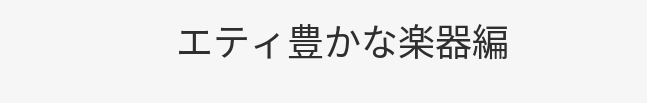エティ豊かな楽器編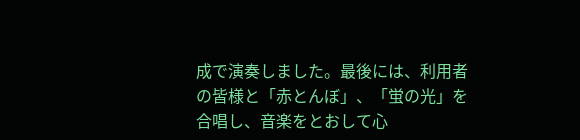成で演奏しました。最後には、利用者の皆様と「赤とんぼ」、「蛍の光」を合唱し、音楽をとおして心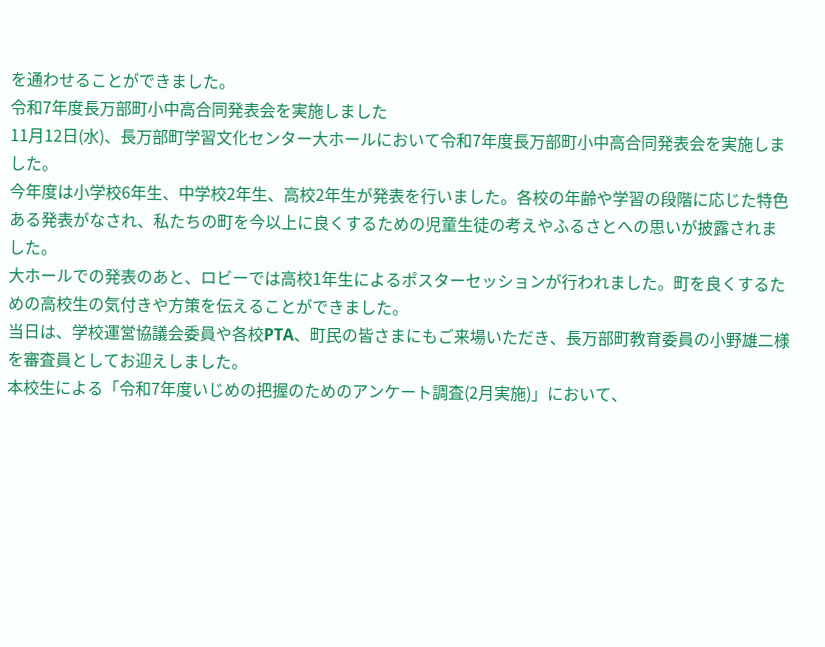を通わせることができました。
令和7年度長万部町小中高合同発表会を実施しました
11月12日(水)、長万部町学習文化センター大ホールにおいて令和7年度長万部町小中高合同発表会を実施しました。
今年度は小学校6年生、中学校2年生、高校2年生が発表を行いました。各校の年齢や学習の段階に応じた特色ある発表がなされ、私たちの町を今以上に良くするための児童生徒の考えやふるさとへの思いが披露されました。
大ホールでの発表のあと、ロビーでは高校1年生によるポスターセッションが行われました。町を良くするための高校生の気付きや方策を伝えることができました。
当日は、学校運営協議会委員や各校PTA、町民の皆さまにもご来場いただき、長万部町教育委員の小野雄二様を審査員としてお迎えしました。
本校生による「令和7年度いじめの把握のためのアンケート調査(2月実施)」において、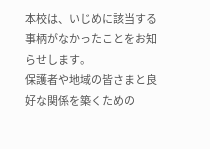本校は、いじめに該当する事柄がなかったことをお知らせします。
保護者や地域の皆さまと良好な関係を築くための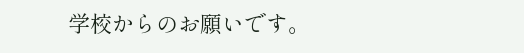学校からのお願いです。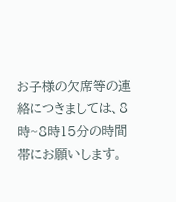お子様の欠席等の連絡につきましては、8時~8時15分の時間帯にお願いします。